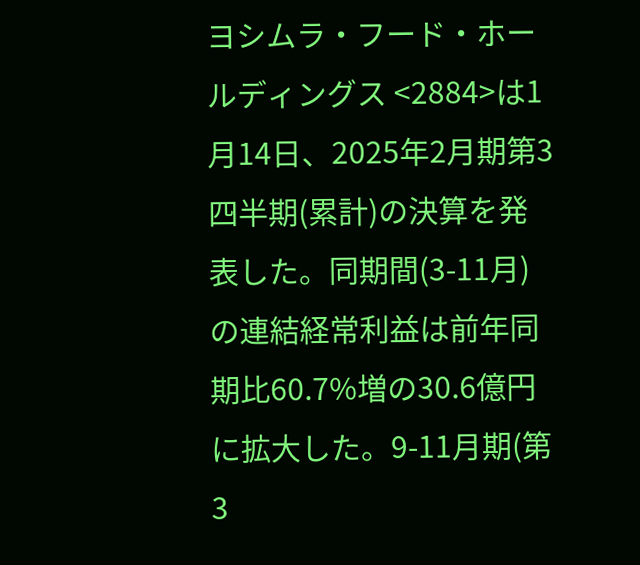ヨシムラ・フード・ホールディングス <2884>は1月14日、2025年2月期第3四半期(累計)の決算を発表した。同期間(3-11月)の連結経常利益は前年同期比60.7%増の30.6億円に拡大した。9-11月期(第3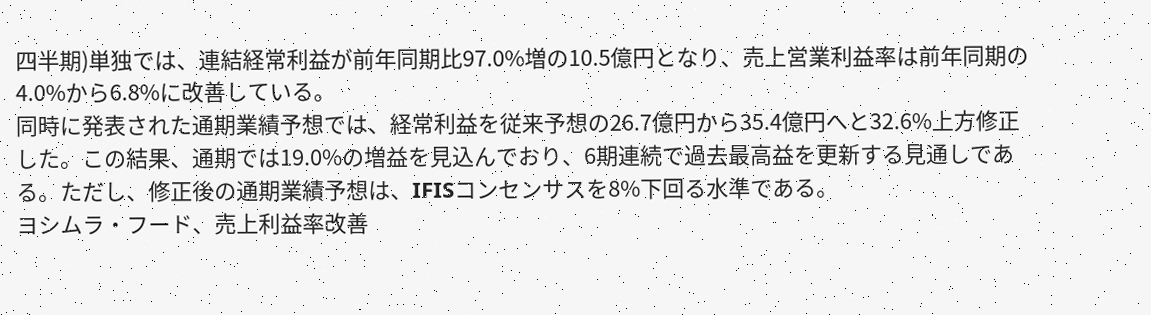四半期)単独では、連結経常利益が前年同期比97.0%増の10.5億円となり、売上営業利益率は前年同期の4.0%から6.8%に改善している。
同時に発表された通期業績予想では、経常利益を従来予想の26.7億円から35.4億円へと32.6%上方修正した。この結果、通期では19.0%の増益を見込んでおり、6期連続で過去最高益を更新する見通しである。ただし、修正後の通期業績予想は、IFISコンセンサスを8%下回る水準である。
ヨシムラ・フード、売上利益率改善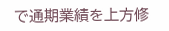で通期業績を上方修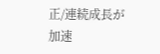正/連続成長が加速